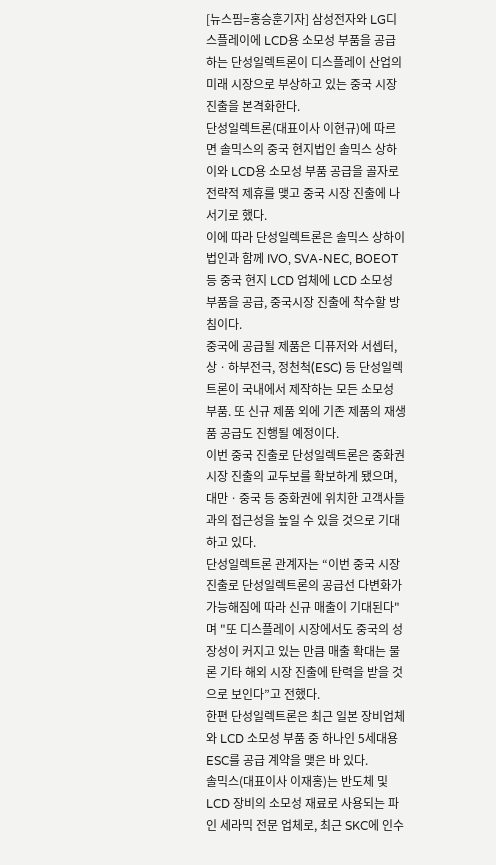[뉴스핌=홍승훈기자] 삼성전자와 LG디스플레이에 LCD용 소모성 부품을 공급하는 단성일렉트론이 디스플레이 산업의 미래 시장으로 부상하고 있는 중국 시장 진출을 본격화한다.
단성일렉트론(대표이사 이현규)에 따르면 솔믹스의 중국 현지법인 솔믹스 상하이와 LCD용 소모성 부품 공급을 골자로 전략적 제휴를 맺고 중국 시장 진출에 나서기로 했다.
이에 따라 단성일렉트론은 솔믹스 상하이 법인과 함께 IVO, SVA-NEC, BOEOT 등 중국 현지 LCD 업체에 LCD 소모성 부품을 공급, 중국시장 진출에 착수할 방침이다.
중국에 공급될 제품은 디퓨저와 서셉터, 상ㆍ하부전극, 정천척(ESC) 등 단성일렉트론이 국내에서 제작하는 모든 소모성 부품. 또 신규 제품 외에 기존 제품의 재생품 공급도 진행될 예정이다.
이번 중국 진출로 단성일렉트론은 중화권 시장 진출의 교두보를 확보하게 됐으며, 대만ㆍ중국 등 중화권에 위치한 고객사들과의 접근성을 높일 수 있을 것으로 기대하고 있다.
단성일렉트론 관계자는 “이번 중국 시장 진출로 단성일렉트론의 공급선 다변화가 가능해짐에 따라 신규 매출이 기대된다"며 "또 디스플레이 시장에서도 중국의 성장성이 커지고 있는 만큼 매출 확대는 물론 기타 해외 시장 진출에 탄력을 받을 것으로 보인다”고 전했다.
한편 단성일렉트론은 최근 일본 장비업체와 LCD 소모성 부품 중 하나인 5세대용 ESC를 공급 계약을 맺은 바 있다.
솔믹스(대표이사 이재홍)는 반도체 및 LCD 장비의 소모성 재료로 사용되는 파인 세라믹 전문 업체로, 최근 SKC에 인수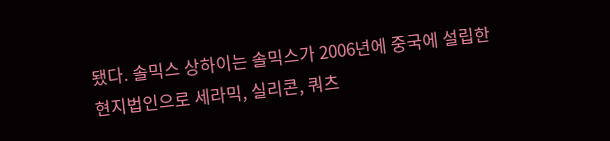됐다. 솔믹스 상하이는 솔믹스가 2006년에 중국에 설립한 현지법인으로 세라믹, 실리콘, 쿼츠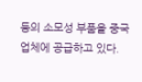등의 소모성 부품을 중국 업체에 공급하고 있다.